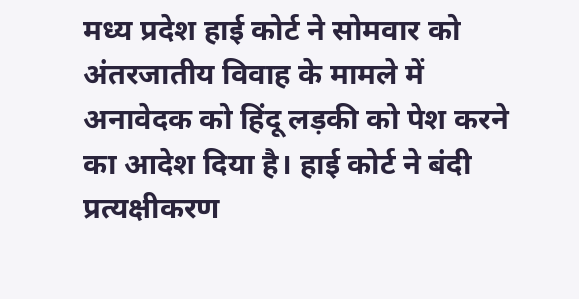मध्य प्रदेश हाई कोर्ट ने सोमवार को अंतरजातीय विवाह के मामले में अनावेदक को हिंदू लड़की को पेश करने का आदेश दिया है। हाई कोर्ट ने बंदी प्रत्यक्षीकरण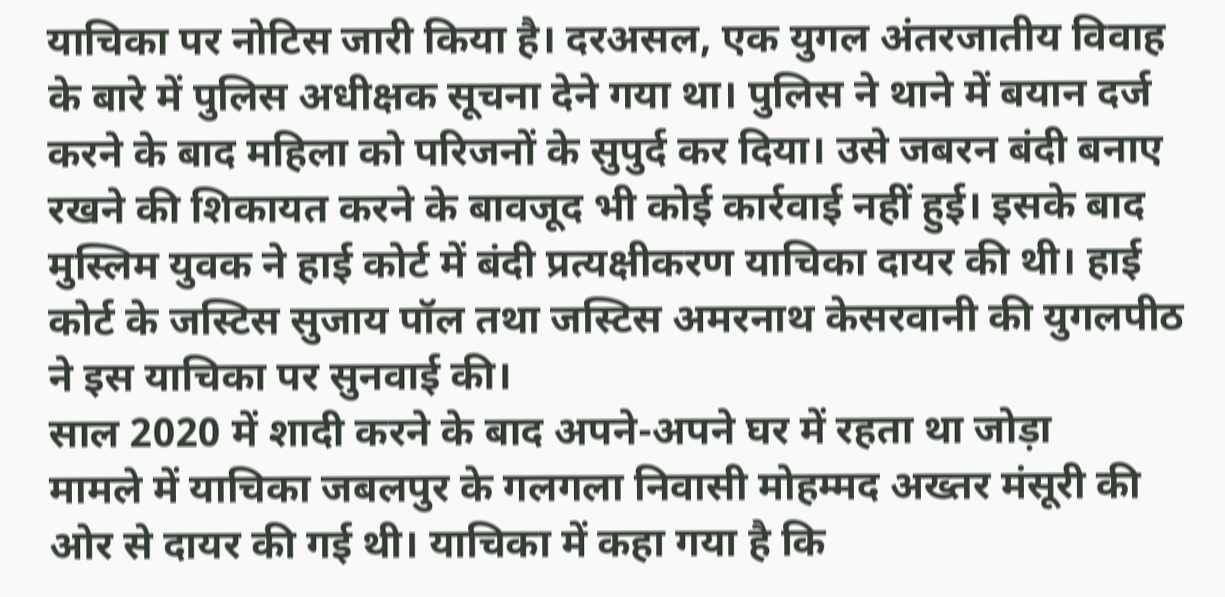याचिका पर नोटिस जारी किया है। दरअसल, एक युगल अंतरजातीय विवाह के बारे में पुलिस अधीक्षक सूचना देने गया था। पुलिस ने थाने में बयान दर्ज करने के बाद महिला को परिजनों के सुपुर्द कर दिया। उसे जबरन बंदी बनाए रखने की शिकायत करने के बावजूद भी कोई कार्रवाई नहीं हुई। इसके बाद मुस्लिम युवक ने हाई कोर्ट में बंदी प्रत्यक्षीकरण याचिका दायर की थी। हाई कोर्ट के जस्टिस सुजाय पॉल तथा जस्टिस अमरनाथ केसरवानी की युगलपीठ ने इस याचिका पर सुनवाई की।
साल 2020 में शादी करने के बाद अपने-अपने घर में रहता था जोड़ा
मामले में याचिका जबलपुर के गलगला निवासी मोहम्मद अख्तर मंसूरी की ओर से दायर की गई थी। याचिका में कहा गया है कि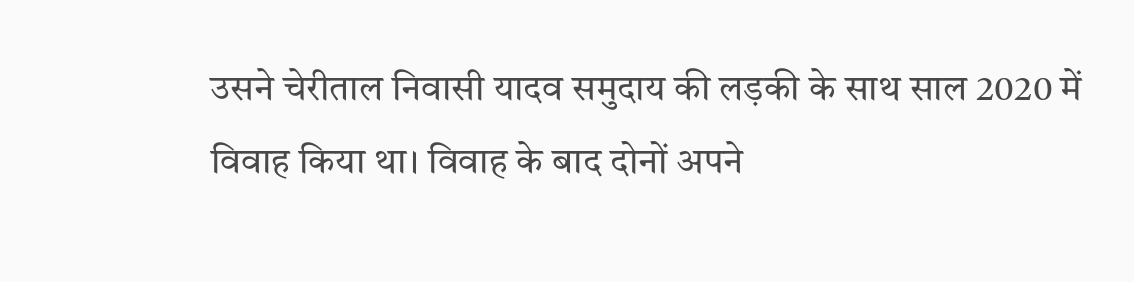उसने चेरीताल निवासी यादव समुदाय की लड़की के साथ साल 2020 में विवाह किया था। विवाह के बाद दोनों अपने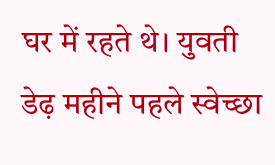घर में रहते थे। युवती डेढ़ महीने पहले स्वेच्छा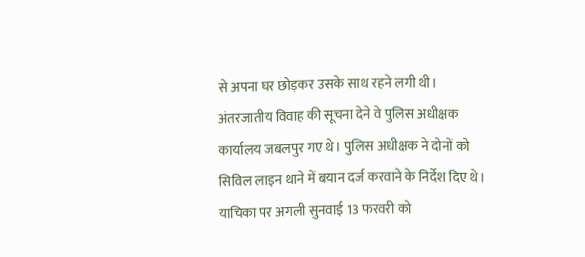से अपना घर छोड़कर उसके साथ रहने लगी थी। अंतरजातीय विवाह की सूचना देने वे पुलिस अधीक्षक कार्यालय जबलपुर गए थे। पुलिस अधीक्षक ने दोनों को सिविल लाइन थाने में बयान दर्ज करवाने के निर्देश दिए थे। याचिका पर अगली सुनवाई 13 फरवरी को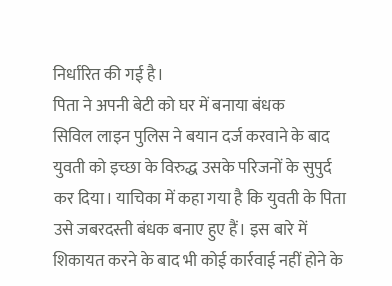निर्धारित की गई है।
पिता ने अपनी बेटी को घर में बनाया बंधक
सिविल लाइन पुलिस ने बयान दर्ज करवाने के बाद युवती को इच्छा के विरुद्ध उसके परिजनों के सुपुर्द कर दिया। याचिका में कहा गया है कि युवती के पिता उसे जबरदस्ती बंधक बनाए हुए हैं। इस बारे में शिकायत करने के बाद भी कोई कार्रवाई नहीं होने के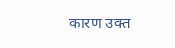कारण उक्त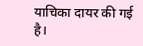याचिका दायर की गई है।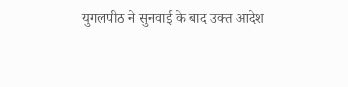युगलपीठ ने सुनवाई के बाद उक्त आदेश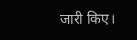जारी किए।